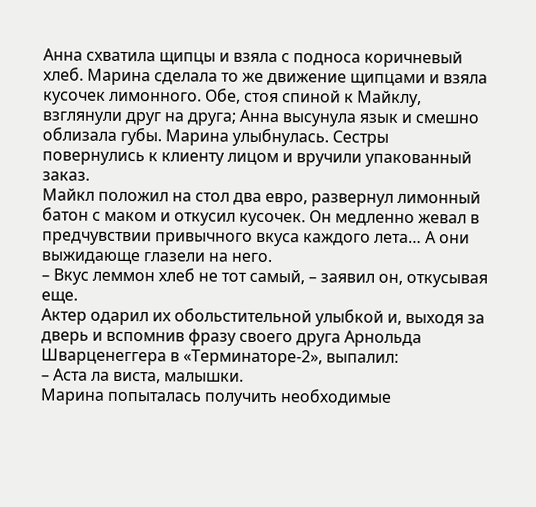Анна схватила щипцы и взяла с подноса коричневый хлеб. Марина сделала то же движение щипцами и взяла кусочек лимонного. Обе, стоя спиной к Майклу, взглянули друг на друга; Анна высунула язык и смешно облизала губы. Марина улыбнулась. Сестры повернулись к клиенту лицом и вручили упакованный заказ.
Майкл положил на стол два евро, развернул лимонный батон с маком и откусил кусочек. Он медленно жевал в предчувствии привычного вкуса каждого лета… А они выжидающе глазели на него.
– Вкус леммон хлеб не тот самый, – заявил он, откусывая еще.
Актер одарил их обольстительной улыбкой и, выходя за дверь и вспомнив фразу своего друга Арнольда Шварценеггера в «Терминаторе-2», выпалил:
– Аста ла виста, малышки.
Марина попыталась получить необходимые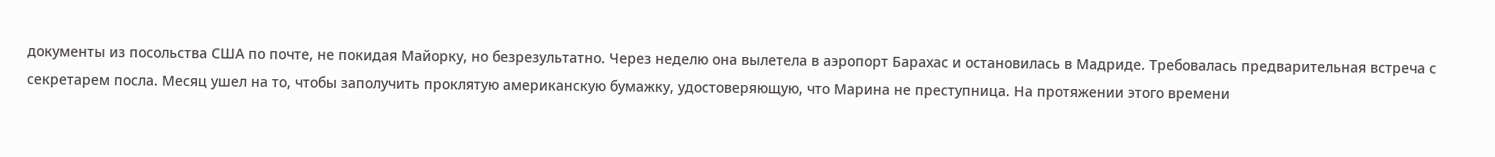документы из посольства США по почте, не покидая Майорку, но безрезультатно. Через неделю она вылетела в аэропорт Барахас и остановилась в Мадриде. Требовалась предварительная встреча с секретарем посла. Месяц ушел на то, чтобы заполучить проклятую американскую бумажку, удостоверяющую, что Марина не преступница. На протяжении этого времени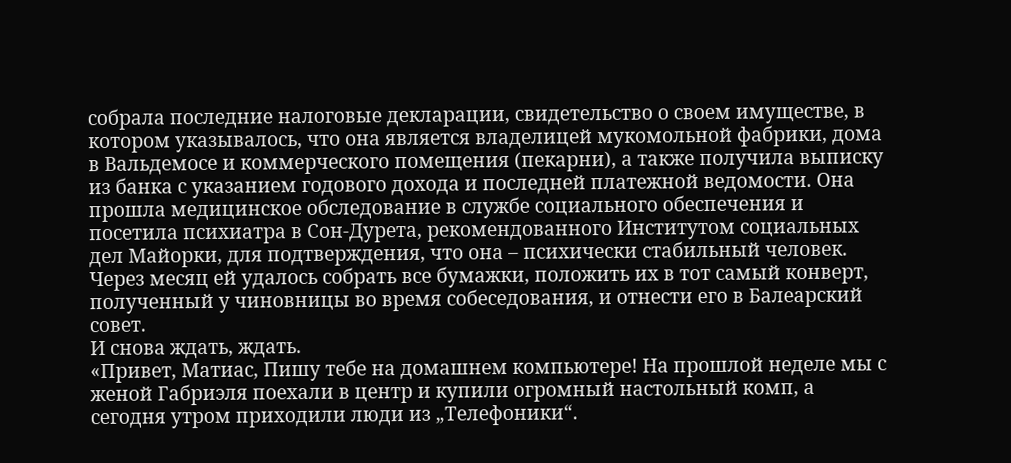собрала последние налоговые декларации, свидетельство о своем имуществе, в котором указывалось, что она является владелицей мукомольной фабрики, дома в Вальдемосе и коммерческого помещения (пекарни), а также получила выписку из банка с указанием годового дохода и последней платежной ведомости. Она прошла медицинское обследование в службе социального обеспечения и посетила психиатра в Сон-Дурета, рекомендованного Институтом социальных дел Майорки, для подтверждения, что она – психически стабильный человек.
Через месяц ей удалось собрать все бумажки, положить их в тот самый конверт, полученный у чиновницы во время собеседования, и отнести его в Балеарский совет.
И снова ждать, ждать.
«Привет, Матиас, Пишу тебе на домашнем компьютере! На прошлой неделе мы с женой Габриэля поехали в центр и купили огромный настольный комп, а сегодня утром приходили люди из „Телефоники“.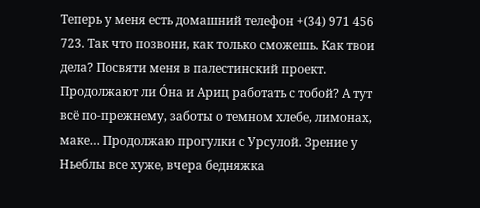Теперь у меня есть домашний телефон +(34) 971 456 723. Так что позвони, как только сможешь. Как твои дела? Посвяти меня в палестинский проект. Продолжают ли Óна и Ариц работать с тобой? А тут всё по-прежнему, заботы о темном хлебе, лимонах, маке… Продолжаю прогулки с Урсулой. Зрение у Ньеблы все хуже, вчера бедняжка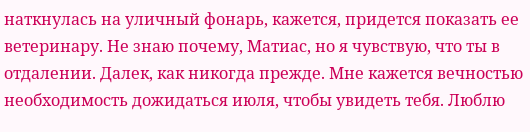наткнулась на уличный фонарь, кажется, придется показать ее ветеринару. Не знаю почему, Матиас, но я чувствую, что ты в отдалении. Далек, как никогда прежде. Мне кажется вечностью необходимость дожидаться июля, чтобы увидеть тебя. Люблю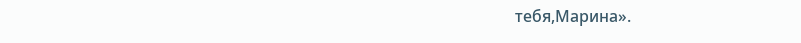тебя,Марина».